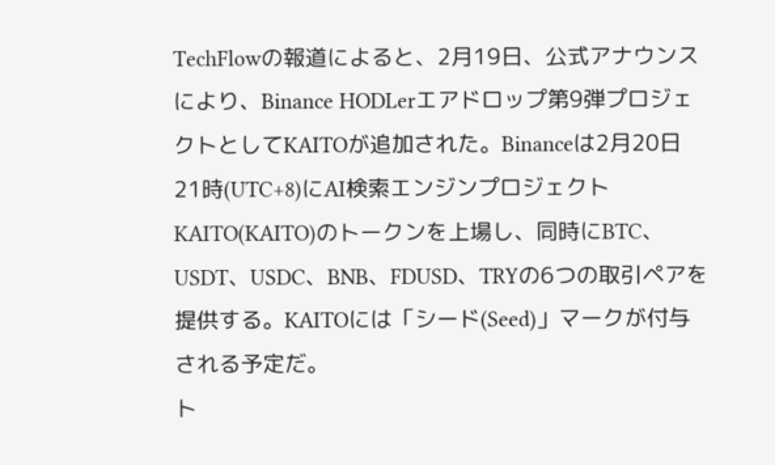TechFlowの報道によると、2月19日、公式アナウンスにより、Binance HODLerエアドロップ第9弾プロジェクトとしてKAITOが追加された。Binanceは2月20日21時(UTC+8)にAI検索エンジンプロジェクトKAITO(KAITO)のトークンを上場し、同時にBTC、USDT、USDC、BNB、FDUSD、TRYの6つの取引ペアを提供する。KAITOには「シード(Seed)」マークが付与される予定だ。
ト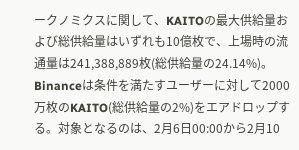ークノミクスに関して、KAITOの最大供給量および総供給量はいずれも10億枚で、上場時の流通量は241,388,889枚(総供給量の24.14%)。Binanceは条件を満たすユーザーに対して2000万枚のKAITO(総供給量の2%)をエアドロップする。対象となるのは、2月6日00:00から2月10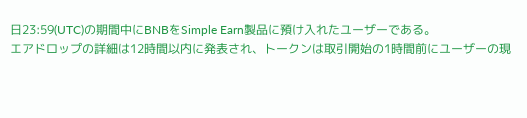日23:59(UTC)の期間中にBNBをSimple Earn製品に預け入れたユーザーである。
エアドロップの詳細は12時間以内に発表され、トークンは取引開始の1時間前にユーザーの現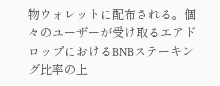物ウォレットに配布される。個々のユーザーが受け取るエアドロップにおけるBNBステーキング比率の上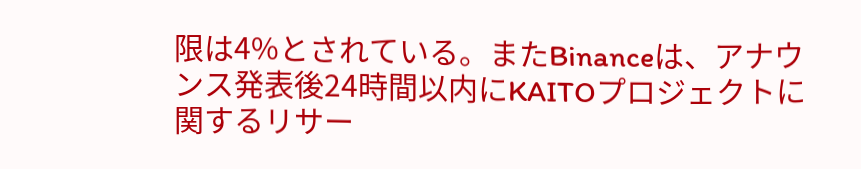限は4%とされている。またBinanceは、アナウンス発表後24時間以内にKAITOプロジェクトに関するリサー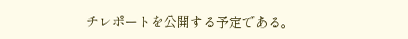チレポートを公開する予定である。